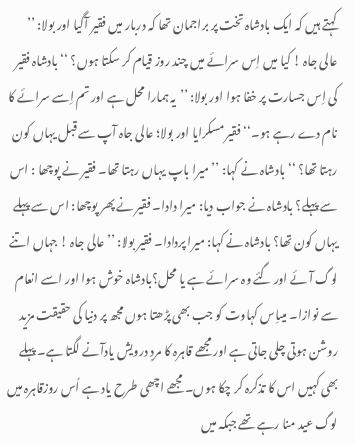کہتے ہیں کہ ایک بادشاہ تخت پر براجمان تھا کہ دربار میں فقیر آگیا اور بولا: ’’ عالی جاہ ! کیا میں اِس سرائے میں چند روز قیام کر سکتا ہوں؟ ‘‘ بادشاہ فقیر کی اِس جسارت پر خفا ہوا اور بولا: ’’یہ ہمارا محل ہے اور تم اِسے سرائے کا نام دے رہے ہو۔‘‘ فقیر مسکرایا اور بولا؛ عالی جاہ آپ سے قبل یہاں کون رہتا تھا؟ ‘‘ بادشاہ نے کہا: ’’ میرا باپ یہاں رہتا تھا۔ فقیر نے پوچھا : اس سے پہلے؟ بادشاہ نے جواب دیا: میرا دادا۔ فقیر نے پھر پوچھا: اس سے پہلے یہاں کون تھا؟ بادشاہ نے کہا: میرا پردادا۔ فقیر بولا: ’’ عالی جاہ ! جہاں اتنے لوگ آئے اور گئے وہ سرائے ہے یا محل؟بادشاہ خوش ہوا اور اسے انعام سے نوازا۔ میںاِس کہاوت کو جب بھی پڑھتا ہوں مجھ پر دنیا کی حقیقت مزید روشن ہوتی چلی جاتی ہے اور مجھے قاہرہ کا مردِ درویش یادآنے لگتا ہے۔ پہلے بھی کہیں اس کا تذکرہ کر چکا ہوں۔ مجھے اچھی طرح یاد ہے اُس روزقاہرہ میں لوگ عید منا رہے تھے جبکہ میں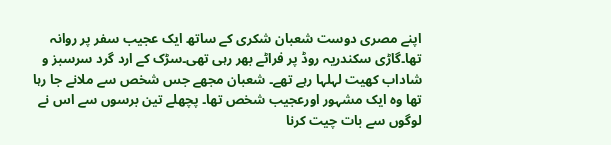اپنے مصری دوست شعبان شکری کے ساتھ ایک عجیب سفر پر روانہ تھا۔گاڑی سکندریہ روڈ پر فراٹے بھر رہی تھی۔سڑک کے ارد گرد سرسبز و شاداب کھیت لہلہا رہے تھے۔ شعبان مجھے جس شخص سے ملانے جا رہا تھا وہ ایک مشہور اورعجیب شخص تھا۔ پچھلے تین برسوں سے اس نے لوگوں سے بات چیت کرنا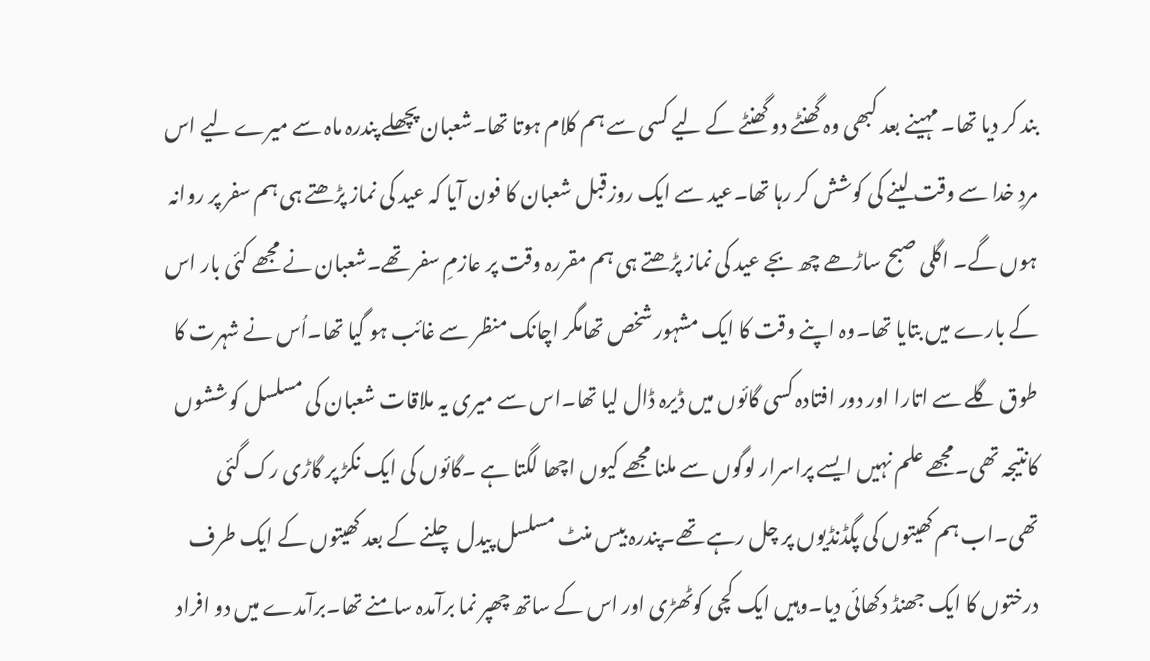بند کر دیا تھا۔ مہینے بعد کبھی وہ گھنٹے دو گھنٹے کے لیے کسی سے ہم کلام ہوتا تھا۔شعبان پچھلے پندرہ ماہ سے میرے لیے اس مردِ خدا سے وقت لینے کی کوشش کر رہا تھا۔عید سے ایک روزقبل شعبان کا فون آیا کہ عید کی نماز پڑھتے ہی ہم سفر پر روانہ ہوں گے۔ اگلی صبح ساڑھے چھ بجے عید کی نماز پڑھتے ہی ہم مقررہ وقت پر عازمِ سفر تھے۔شعبان نے مجھے کئی بار اس کے بارے میں بتایا تھا۔وہ اپنے وقت کا ایک مشہور شخص تھامگر اچانک منظر سے غائب ہو گیا تھا۔اُس نے شہرت کا طوق گلے سے اتارا اور دور افتادہ کسی گائوں میں ڈیرہ ڈال لیا تھا۔اس سے میری یہ ملاقات شعبان کی مسلسل کوششوں کانتیجہ تھی۔مجھے علم نہیں ایسے پراسرار لوگوں سے ملنا مجھے کیوں اچھا لگتا ہے ۔گائوں کی ایک نکڑ پر گاڑی رک گئی تھی۔اب ہم کھیتوں کی پگڈنڈیوں پر چل رہے تھے۔پندرہ بیس منٹ مسلسل پیدل چلنے کے بعد کھیتوں کے ایک طرف درختوں کا ایک جھنڈ دکھائی دیا۔وہیں ایک کچی کوٹھڑی اور اس کے ساتھ چھپر نما برآمدہ سامنے تھا۔برآمدے میں دو افراد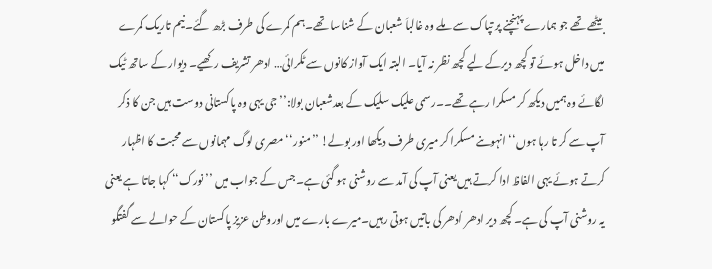بیٹھے تھے جو ہمارے پہنچنے پر تپاک سے ملے وہ غالباَ شعبان کے شناسا تھے۔ہم کمرے کی طرف بڑھ گئے۔نیم تاریک کمرے میں داخل ہوئے تو کچھ دیرکے لیے کچھ نظر نہ آیا۔ البتہ ایک آواز کانوں سے ٹکرائی… ادھر تشریف رکھیے۔ دیوار کے ساتھ ٹیک لگائے وہ ہمیں دیکھ کر مسکرا رہے تھے۔۔رسمی علیک سلیک کے بعدشعبان بولا:’’ جی یہی وہ پاکستانی دوست ہیں جن کا ذکر آپ سے کر تا رہا ہوں‘‘انہوںنے مسکرا کر میری طرف دیکھا اور بولے! ’’منور‘‘ مصری لوگ مہمانوں سے محبت کا اظہار کرتے ہوئے یہی الفاظ ادا کرتے ہیں یعنی آپ کی آمد سے روشنی ہو گئی ہے۔جس کے جواب میں ’’نورک‘‘ کہا جاتا ہے یعنی یہ روشنی آپ کی ہے۔ کچھ دیر ادھر اُدھر کی باتیں ہوتی رہیں۔میرے بارے میں اوروطن عزیز پاکستان کے حوالے سے گفتگو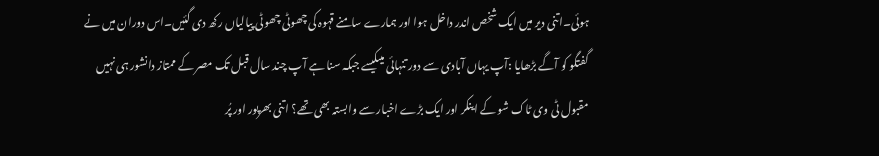ہوئی۔اتنی دیر میں ایک شخص اندر داخل ہوا اور ہمارے سامنے قہوہ کی چھوٹی چھوٹی پیالیاں رکھ دی گئیں۔اس دوران میں نے گفتگو کو آگے بڑھایا :آپ یہاں آبادی سے دور تنہائی میںکیسے جبکہ سنا ہے آپ چند سال قبل تک مصر کے ممتاز دانشور ہی نہیں مقبول ٹی وی ٹاک شو کے اینکر اور ایک بڑے اخبار سے وابستہ بھی تھے؟ اتنی بھرپور اور پُر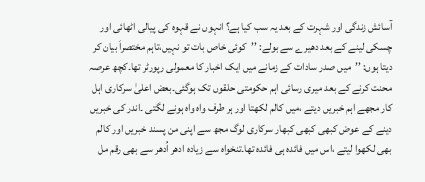آسائش زندگی اور شہرت کے بعد یہ سب کیا ہے؟ انہوں نے قہوہ کی پیالی اٹھائی اور چسکی لینے کے بعد دھیرے سے بولے: ’’کوئی خاص بات تو نہیں،تاہم مختصراَ بیان کر دیتا ہوں: ’’میں صدر سادات کے زمانے میں ایک اخبار کا معمولی رپورٹر تھا۔کچھ عرصہ محنت کرنے کے بعد میری رسائی اہم حکومتی حلقوں تک ہوگئی۔بعض اعلیٰ سرکاری اہل کار مجھے اہم خبریں دیتے ،میں کالم لکھتا اور ہر طرف واہ واہ ہونے لگتی ۔اندر کی خبریں دینے کے عوض کبھی کبھی کبھار سرکاری لوگ مجھ سے اپنی من پسند خبریں اور کالم بھی لکھوا لیتے ،اس میں فائدہ ہی فائدہ تھا۔تنخواہ سے زیادہ ادھر اُدھر سے بھی رقم مل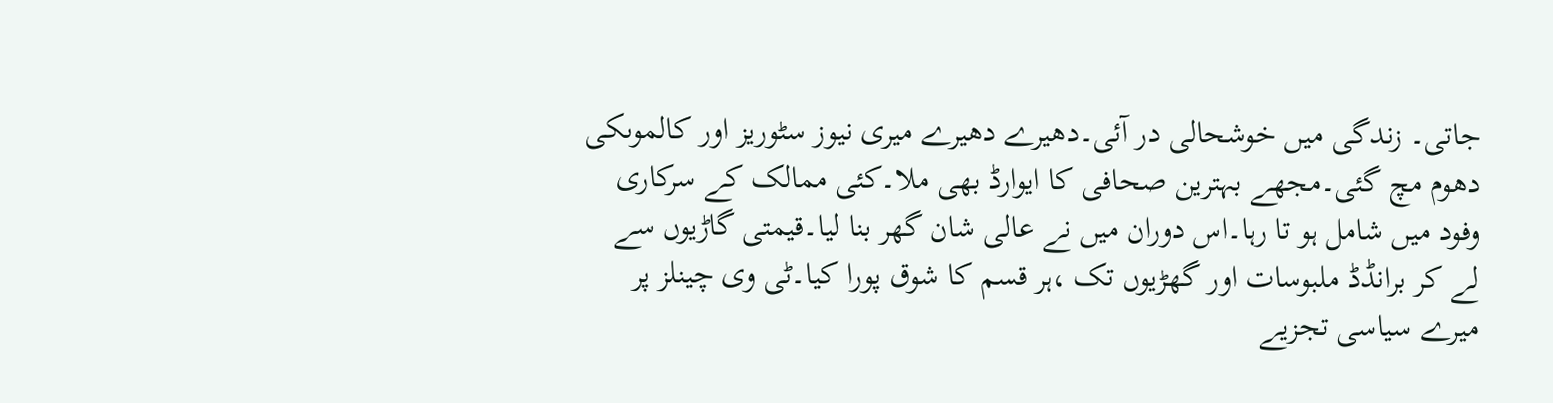جاتی۔ زندگی میں خوشحالی در آئی۔دھیرے دھیرے میری نیوز سٹوریز اور کالموںکی دھوم مچ گئی۔مجھے بہترین صحافی کا ایوارڈ بھی ملا۔کئی ممالک کے سرکاری وفود میں شامل ہو تا رہا۔اس دوران میں نے عالی شان گھر بنا لیا۔قیمتی گاڑیوں سے لے کر برانڈڈ ملبوسات اور گھڑیوں تک ،ہر قسم کا شوق پورا کیا۔ٹی وی چینلز پر میرے سیاسی تجزیے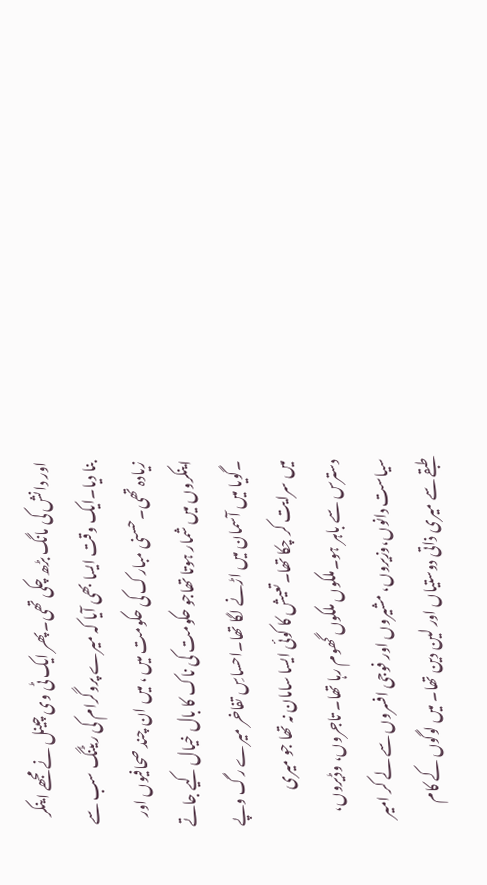اور دانش کی مانگ بڑھ چکی تھی۔پھر ایک ٹی وی چینل نے مجھے اینکر بنا دیا۔ایک وقت ایسا بھی آیا کہ میرے پروگرام کی ریٹنگ سب سے زیادہ تھی۔حسنی مبارک کی حکومت میں ، میں ان چند صحافیوں اور اینکروں میں شمار ہوتا تھاجو حکومت کی ناک کا بال خیال کیے جاتے ۔گویا میں آسمان میں اڑنے لگا تھا۔احساسِ تفاخر میرے رگ وپے میں سرایت کر چکا تھا۔تعیش کا کوئی ایسا سامان نہ تھا جو میری دسترس سے باہر ہو۔ملکوں ملکوں گھوم رہا تھا۔ تاجروں، وڈیروں، سیاست دانوں،وزیروں، مشیروں اور فوجی افسروں سے لے کر امیر طبقے سے میری ذاتی دوستیاں اور لین دین تھا۔ میں لوگوں کے کام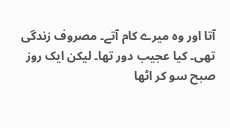آتا اور وہ میرے کام آتے۔ مصروف زندگی تھی۔ کیا عجیب دور تھا۔ لیکن ایک روز صبح سو کر اٹھا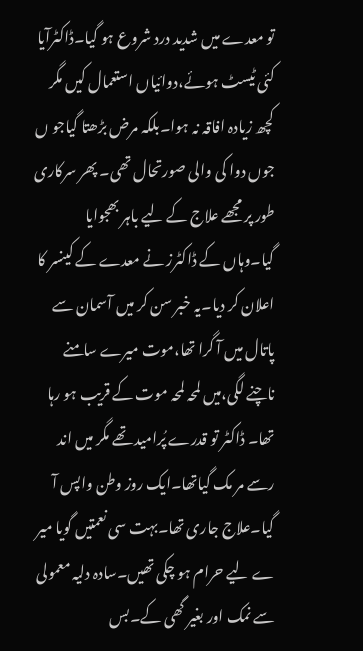تو معدے میں شدید درد شروع ہو گیا۔ڈاکٹرآیا کئی ٹیسٹ ہوئے،دوائیاں استعمال کیں مگر کچھ زیادہ افاقہ نہ ہوا۔بلکہ مرض بڑھتا گیاجو ں جوں دوا کی والی صورتحال تھی۔ پھر سرکاری طور پر مجھے علاج کے لیے باہر بھجوایا گیا۔وہاں کے ڈاکٹرز نے معدے کے کینسر کا اعلان کر دیا۔یہ خبر سن کر میں آسمان سے پاتال میں آ گرا تھا،موت میرے سامنے ناچنے لگی،میں لمحہ لمحہ موت کے قریب ہو رہا تھا۔ ڈاکٹر تو قدرے پُرامید تھے مگر میں اند رسے مر مک گیاتھا۔ایک روز وطن واپس آ گیا۔علاج جاری تھا۔بہت سی نعمتیں گویا میر ے لیے حرام ہو چکی تھیں۔سادہ دلیہ معمولی سے نمک اور بغیر گھی کے۔بس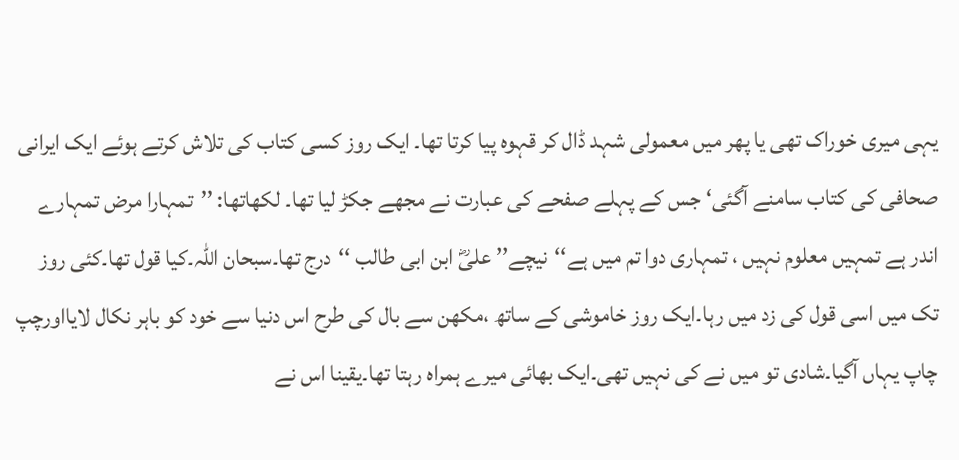یہی میری خوراک تھی یا پھر میں معمولی شہد ڈال کر قہوہ پیا کرتا تھا۔ ایک روز کسی کتاب کی تلاش کرتے ہوئے ایک ایرانی صحافی کی کتاب سامنے آگئی‘ جس کے پہلے صفحے کی عبارت نے مجھے جکڑ لیا تھا۔ لکھاتھا: ’’تمہارا مرض تمہارے اندر ہے تمہیں معلوم نہیں ، تمہاری دوا تم میں ہے‘‘نیچے’’ علیؓ ابن ابی طالب ‘‘درج تھا۔سبحان اللہ۔کیا قول تھا۔کئی روز تک میں اسی قول کی زد میں رہا۔ایک روز خاموشی کے ساتھ ،مکھن سے بال کی طرح اس دنیا سے خود کو باہر نکال لایااورچپ چاپ یہاں آگیا۔شادی تو میں نے کی نہیں تھی۔ایک بھائی میرے ہمراہ رہتا تھا۔یقینا اس نے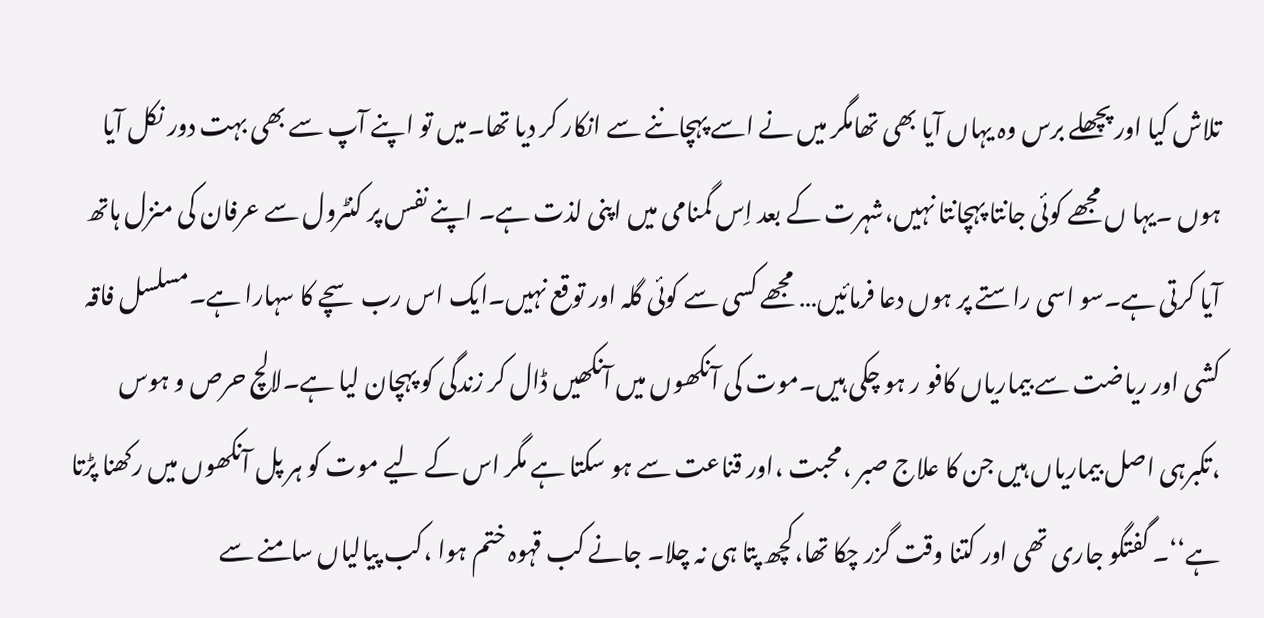تلاش کیا اور پچھلے برس وہ یہاں آیا بھی تھامگر میں نے اسے پہچاننے سے انکار کر دیا تھا۔میں تو اپنے آپ سے بھی بہت دور نکل آیا ہوں ۔یہا ں مجھے کوئی جانتا پہچانتا نہیں،شہرت کے بعد اِس گمنامی میں اپنی لذت ہے۔ اپنے نفس پر کنٹرول سے عرفان کی منزل ہاتھ آیا کرتی ہے۔سو اسی راستے پر ہوں دعا فرمائیں… مجھے کسی سے کوئی گلہ اور توقع نہیں۔ایک اس رب سچے کا سہارا ہے۔مسلسل فاقہ کشی اور ریاضت سے بیماریاں کافو ر ہو چکی ہیں۔موت کی آنکھوں میں آنکھیں ڈال کر زندگی کو پہچان لیا ہے۔لالچ حرص و ہوس ،تکبرہی اصل بیماریاں ہیں جن کا علاج صبر ،محبت ،اور قناعت سے ہو سکتا ہے مگر اس کے لیے موت کو ہر پل آنکھوں میں رکھنا پڑتا ہے‘‘۔ گفتگو جاری تھی اور کتنا وقت گزر چکا تھا،کچھ پتا ہی نہ چلا۔ جانے کب قہوہ ختم ہوا ،کب پیالیاں سامنے سے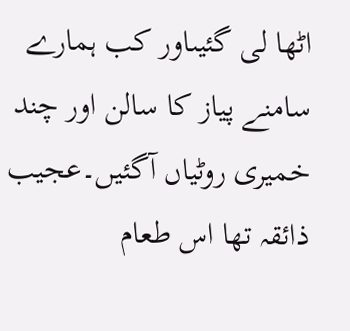اٹھا لی گئیںاور کب ہمارے سامنے پیاز کا سالن اور چند خمیری روٹیاں آگئیں۔عجیب ذائقہ تھا اس طعام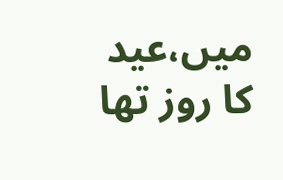میں،عید کا روز تھا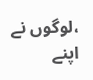،لوگوں نے اپنے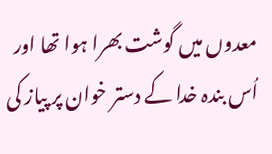معدوں میں گوشت بھرا ہوا تھا اور اُس بندہ خدا کے دستر خوان پر پیاز کی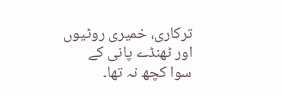ترکاری، خمیری روٹیوں اور ٹھنڈے پانی کے سوا کچھ نہ تھا۔